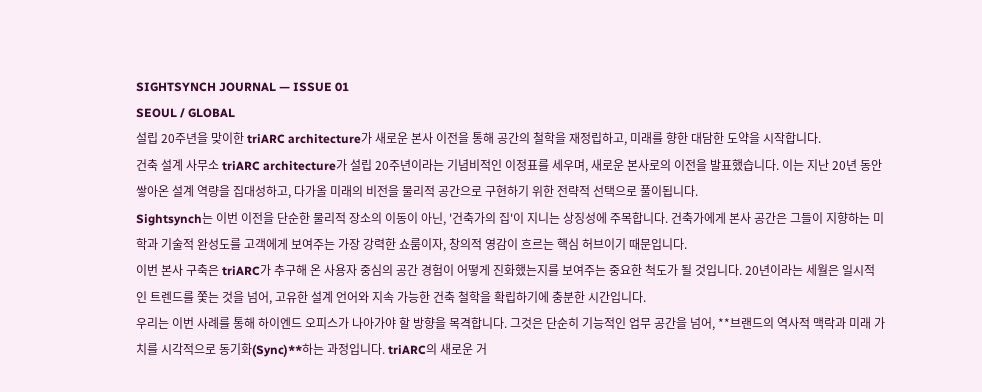SIGHTSYNCH JOURNAL — ISSUE 01
SEOUL / GLOBAL
설립 20주년을 맞이한 triARC architecture가 새로운 본사 이전을 통해 공간의 철학을 재정립하고, 미래를 향한 대담한 도약을 시작합니다.
건축 설계 사무소 triARC architecture가 설립 20주년이라는 기념비적인 이정표를 세우며, 새로운 본사로의 이전을 발표했습니다. 이는 지난 20년 동안 쌓아온 설계 역량을 집대성하고, 다가올 미래의 비전을 물리적 공간으로 구현하기 위한 전략적 선택으로 풀이됩니다.
Sightsynch는 이번 이전을 단순한 물리적 장소의 이동이 아닌, '건축가의 집'이 지니는 상징성에 주목합니다. 건축가에게 본사 공간은 그들이 지향하는 미학과 기술적 완성도를 고객에게 보여주는 가장 강력한 쇼룸이자, 창의적 영감이 흐르는 핵심 허브이기 때문입니다.
이번 본사 구축은 triARC가 추구해 온 사용자 중심의 공간 경험이 어떻게 진화했는지를 보여주는 중요한 척도가 될 것입니다. 20년이라는 세월은 일시적인 트렌드를 쫓는 것을 넘어, 고유한 설계 언어와 지속 가능한 건축 철학을 확립하기에 충분한 시간입니다.
우리는 이번 사례를 통해 하이엔드 오피스가 나아가야 할 방향을 목격합니다. 그것은 단순히 기능적인 업무 공간을 넘어, **브랜드의 역사적 맥락과 미래 가치를 시각적으로 동기화(Sync)**하는 과정입니다. triARC의 새로운 거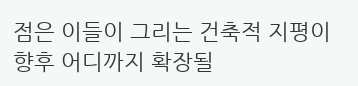점은 이들이 그리는 건축적 지평이 향후 어디까지 확장될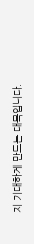지 기대하게 만드는 대목입니다.